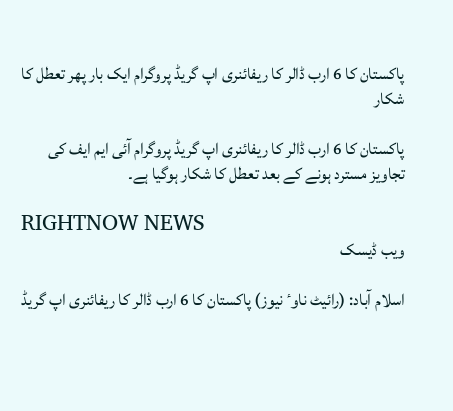پاکستان کا 6 ارب ڈالر کا ریفائنری اپ گریڈ پروگرام ایک بار پھر تعطل کا شکار

پاکستان کا 6 ارب ڈالر کا ریفائنری اپ گریڈ پروگرام آئی ایم ایف کی تجاویز مسترد ہونے کے بعد تعطل کا شکار ہوگیا ہے۔

RIGHTNOW NEWS
ویب ڈیسک

اسلام آباد: (رائیٹ ناوٴ نیوز) پاکستان کا 6 ارب ڈالر کا ریفائنری اپ گریڈ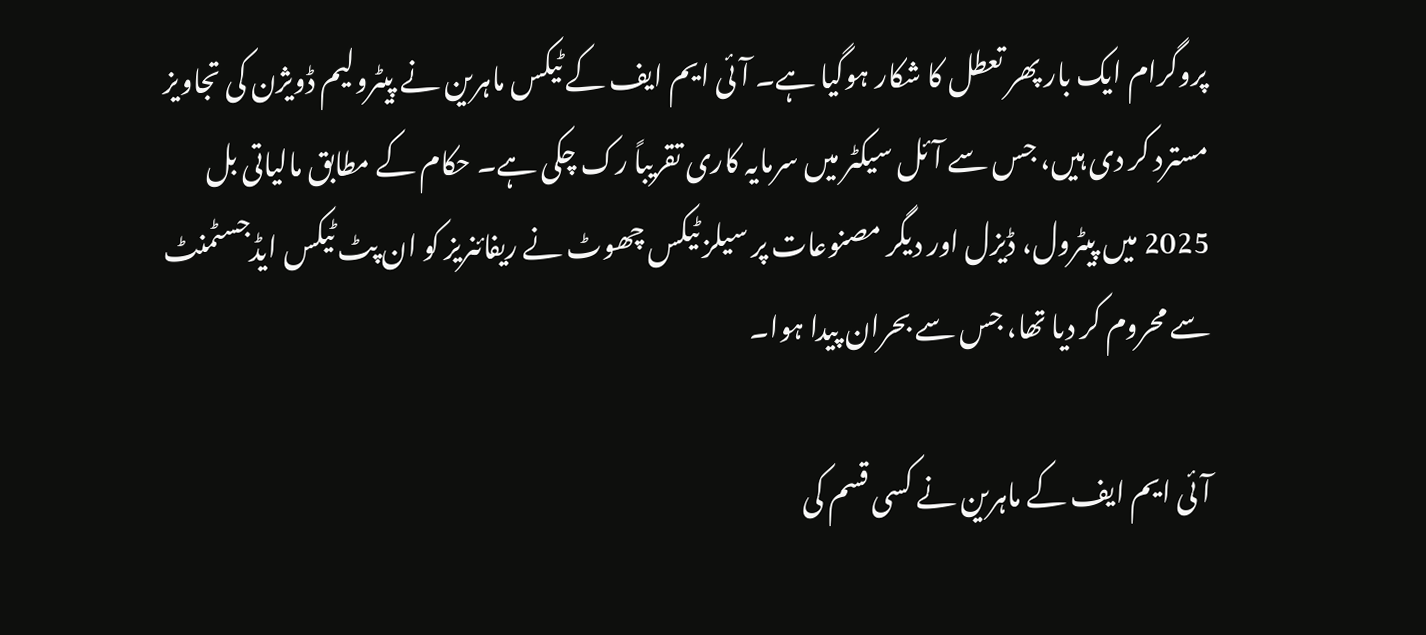پروگرام ایک بار پھر تعطل کا شکار ہوگیا ہے۔ آئی ایم ایف کے ٹیکس ماہرین نے پیٹرولیم ڈویژن کی تجاویز مسترد کر دی ہیں، جس سے آئل سیکٹر میں سرمایہ کاری تقریباً رک چکی ہے۔ حکام کے مطابق مالیاتی بل 2025 میں پیٹرول، ڈیزل اور دیگر مصنوعات پر سیلز ٹیکس چھوٹ نے ریفائنریز کو ان پٹ ٹیکس ایڈجسٹمنٹ سے محروم کر دیا تھا، جس سے بحران پیدا ہوا۔

آئی ایم ایف کے ماہرین نے کسی قسم کی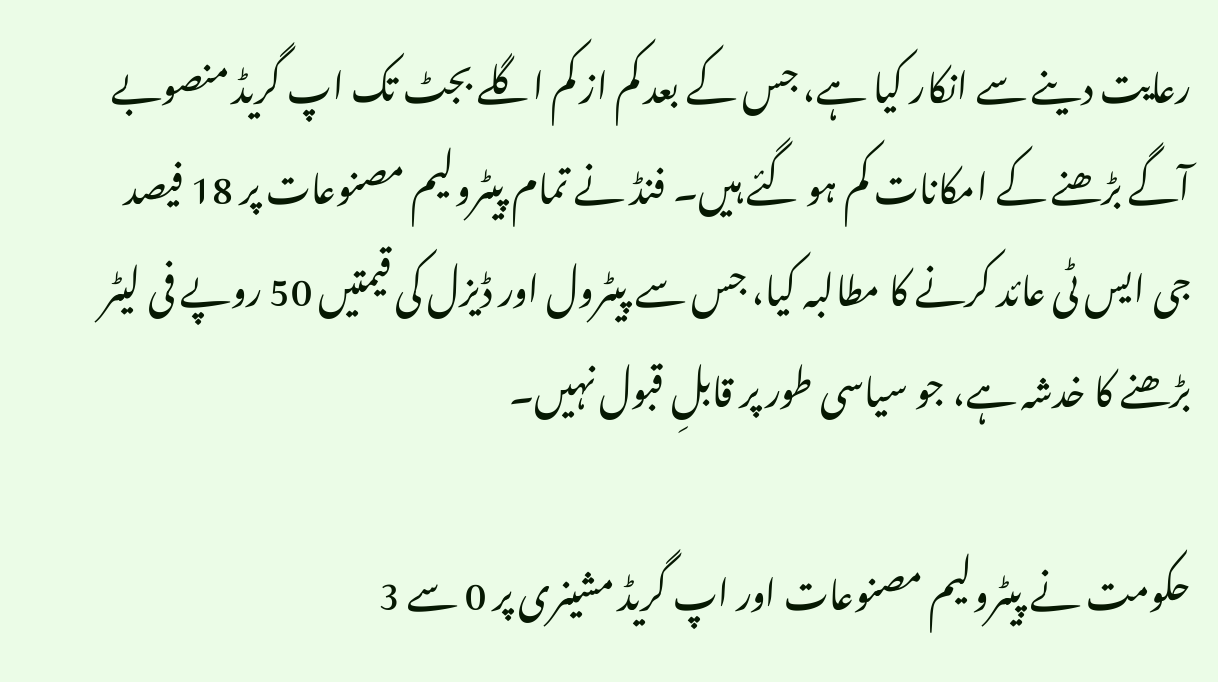رعایت دینے سے انکار کیا ہے، جس کے بعد کم از کم اگلے بجٹ تک اپ گریڈ منصوبے آگے بڑھنے کے امکانات کم ہو گئے ہیں۔ فنڈ نے تمام پیٹرولیم مصنوعات پر 18 فیصد جی ایس ٹی عائد کرنے کا مطالبہ کیا، جس سے پیٹرول اور ڈیزل کی قیمتیں 50 روپے فی لیٹر بڑھنے کا خدشہ ہے، جو سیاسی طور پر قابلِ قبول نہیں۔

حکومت نے پیٹرولیم مصنوعات اور اپ گریڈ مشینری پر 0 سے 3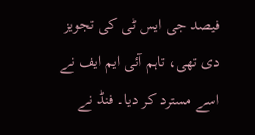فیصد جی ایس ٹی کی تجویز دی تھی، تاہم آئی ایم ایف نے اسے مسترد کر دیا۔ فنڈ نے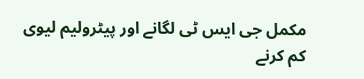مکمل جی ایس ٹی لگانے اور پیٹرولیم لیوی کم کرنے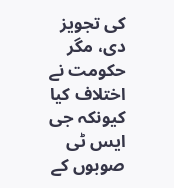کی تجویز دی، مگر حکومت نے اختلاف کیا کیونکہ جی ایس ٹی صوبوں کے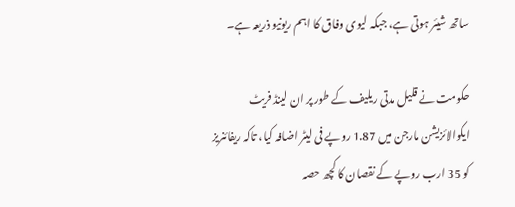ساتھ شیئر ہوتی ہے، جبکہ لیوی وفاق کا اہم ریونیو ذریعہ ہے۔

حکومت نے قلیل مدتی ریلیف کے طور پر ان لینڈ فریٹ ایکوالائزیشن مارجن میں 1.87 روپے فی لیٹر اضافہ کیا، تاکہ ریفائنریز کو 35 ارب روپے کے نقصان کا کچھ حصہ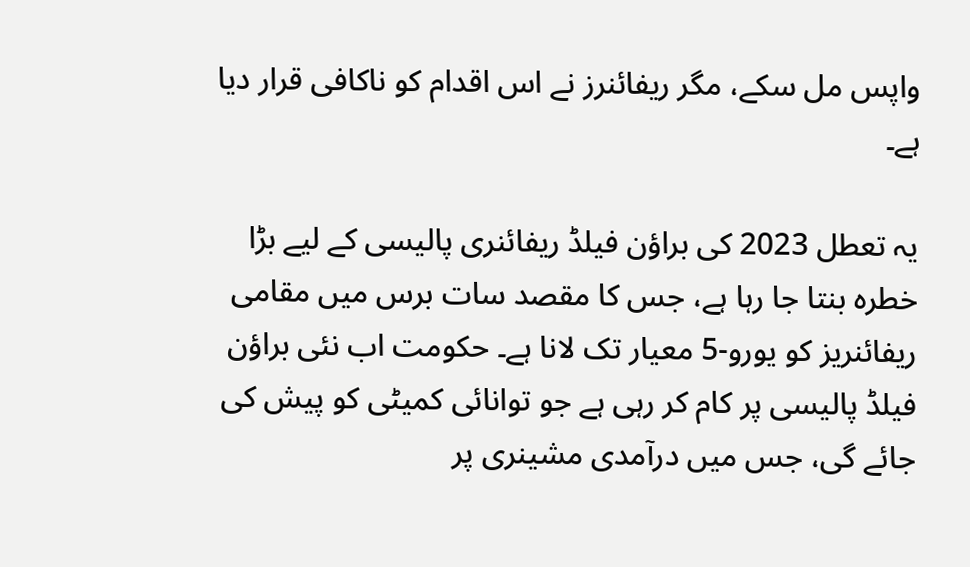واپس مل سکے، مگر ریفائنرز نے اس اقدام کو ناکافی قرار دیا ہے۔

یہ تعطل 2023 کی براؤن فیلڈ ریفائنری پالیسی کے لیے بڑا خطرہ بنتا جا رہا ہے، جس کا مقصد سات برس میں مقامی ریفائنریز کو یورو-5 معیار تک لانا ہے۔ حکومت اب نئی براؤن فیلڈ پالیسی پر کام کر رہی ہے جو توانائی کمیٹی کو پیش کی جائے گی، جس میں درآمدی مشینری پر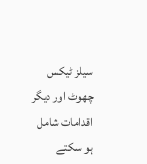سیلز ٹیکس چھوٹ اور دیگر اقدامات شامل ہو سکتے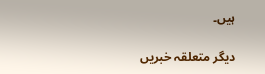ہیں۔

دیگر متعلقہ خبریں